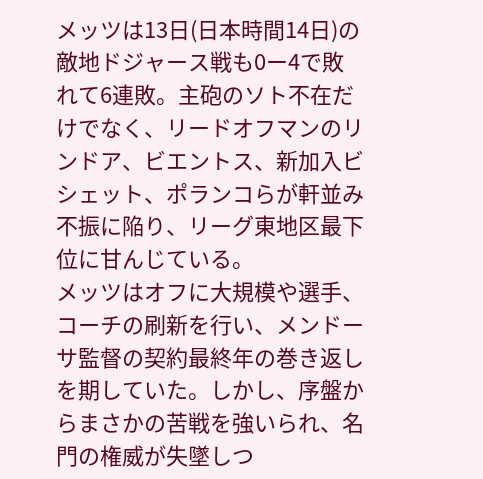メッツは13日(日本時間14日)の敵地ドジャース戦も0ー4で敗れて6連敗。主砲のソト不在だけでなく、リードオフマンのリンドア、ビエントス、新加入ビシェット、ポランコらが軒並み不振に陥り、リーグ東地区最下位に甘んじている。
メッツはオフに大規模や選手、コーチの刷新を行い、メンドーサ監督の契約最終年の巻き返しを期していた。しかし、序盤からまさかの苦戦を強いられ、名門の権威が失墜しつ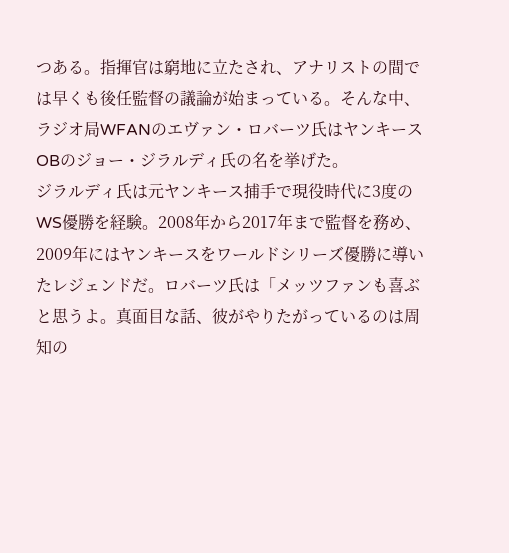つある。指揮官は窮地に立たされ、アナリストの間では早くも後任監督の議論が始まっている。そんな中、ラジオ局WFANのエヴァン・ロバーツ氏はヤンキースOBのジョー・ジラルディ氏の名を挙げた。
ジラルディ氏は元ヤンキース捕手で現役時代に3度のWS優勝を経験。2008年から2017年まで監督を務め、2009年にはヤンキースをワールドシリーズ優勝に導いたレジェンドだ。ロバーツ氏は「メッツファンも喜ぶと思うよ。真面目な話、彼がやりたがっているのは周知の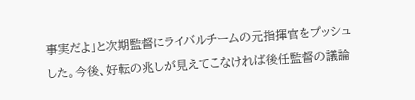事実だよ」と次期監督にライバルチームの元指揮官をプッシュした。今後、好転の兆しが見えてこなければ後任監督の議論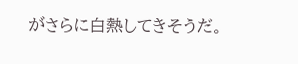がさらに白熱してきそうだ。